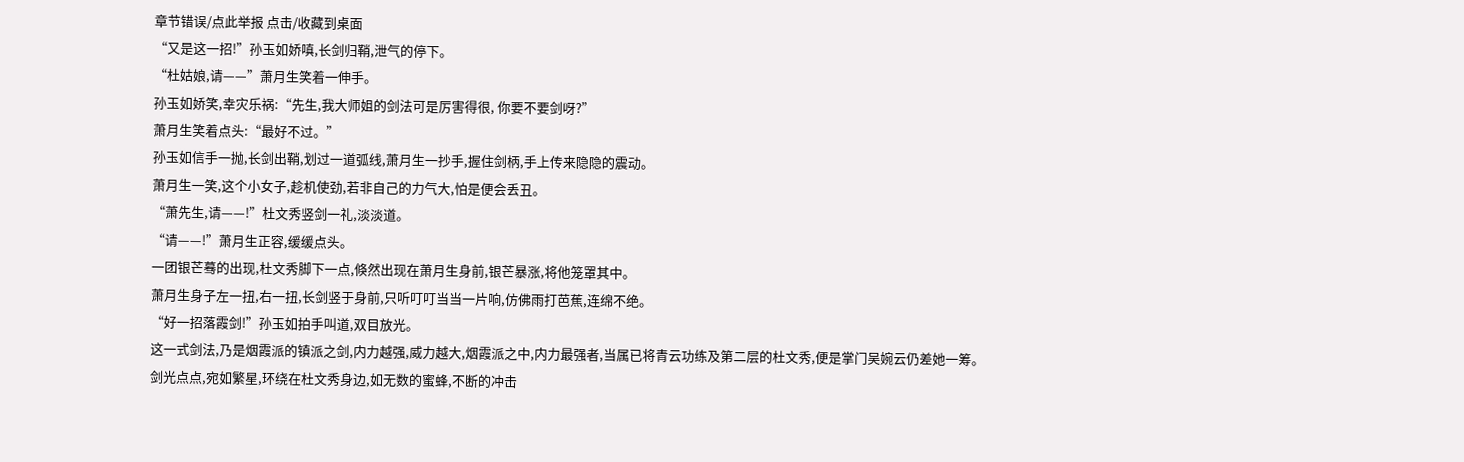章节错误/点此举报 点击/收藏到桌面
“又是这一招!”孙玉如娇嗔,长剑归鞘,泄气的停下。
“杜姑娘,请——”萧月生笑着一伸手。
孙玉如娇笑,幸灾乐祸:“先生,我大师姐的剑法可是厉害得很, 你要不要剑呀?”
萧月生笑着点头:“最好不过。”
孙玉如信手一抛,长剑出鞘,划过一道弧线,萧月生一抄手,握住剑柄,手上传来隐隐的震动。
萧月生一笑,这个小女子,趁机使劲,若非自己的力气大,怕是便会丢丑。
“萧先生,请——!”杜文秀竖剑一礼,淡淡道。
“请——!”萧月生正容,缓缓点头。
一团银芒蓦的出现,杜文秀脚下一点,倏然出现在萧月生身前,银芒暴涨,将他笼罩其中。
萧月生身子左一扭,右一扭,长剑竖于身前,只听叮叮当当一片响,仿佛雨打芭蕉,连绵不绝。
“好一招落霞剑!”孙玉如拍手叫道,双目放光。
这一式剑法,乃是烟霞派的镇派之剑,内力越强,威力越大,烟霞派之中,内力最强者,当属已将青云功练及第二层的杜文秀,便是掌门吴婉云仍差她一筹。
剑光点点,宛如繁星,环绕在杜文秀身边,如无数的蜜蜂,不断的冲击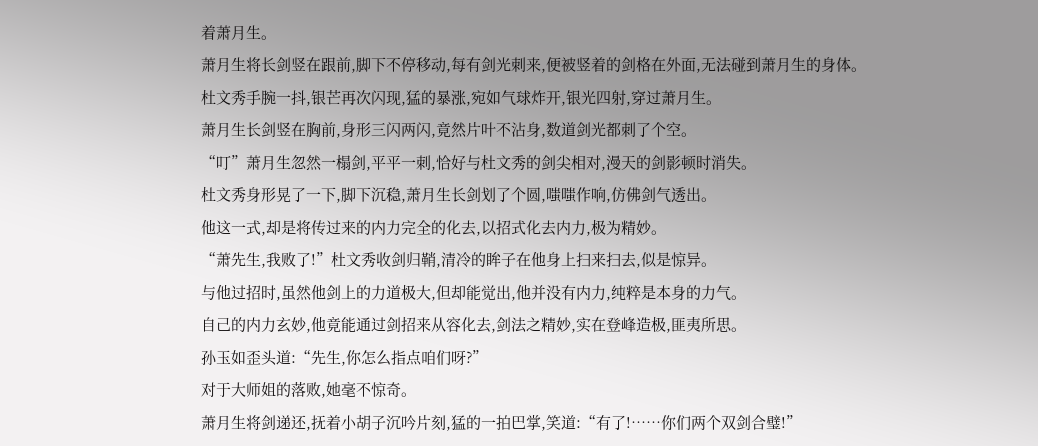着萧月生。
萧月生将长剑竖在跟前,脚下不停移动,每有剑光刺来,便被竖着的剑格在外面,无法碰到萧月生的身体。
杜文秀手腕一抖,银芒再次闪现,猛的暴涨,宛如气球炸开,银光四射,穿过萧月生。
萧月生长剑竖在胸前,身形三闪两闪,竟然片叶不沾身,数道剑光都刺了个空。
“叮”萧月生忽然一榻剑,平平一刺,恰好与杜文秀的剑尖相对,漫天的剑影顿时消失。
杜文秀身形晃了一下,脚下沉稳,萧月生长剑划了个圆,嗤嗤作响,仿佛剑气透出。
他这一式,却是将传过来的内力完全的化去,以招式化去内力,极为精妙。
“萧先生,我败了!”杜文秀收剑归鞘,清冷的眸子在他身上扫来扫去,似是惊异。
与他过招时,虽然他剑上的力道极大,但却能觉出,他并没有内力,纯粹是本身的力气。
自己的内力玄妙,他竟能通过剑招来从容化去,剑法之精妙,实在登峰造极,匪夷所思。
孙玉如歪头道:“先生,你怎么指点咱们呀?”
对于大师姐的落败,她毫不惊奇。
萧月生将剑递还,抚着小胡子沉吟片刻,猛的一拍巴掌,笑道:“有了!……你们两个双剑合璧!”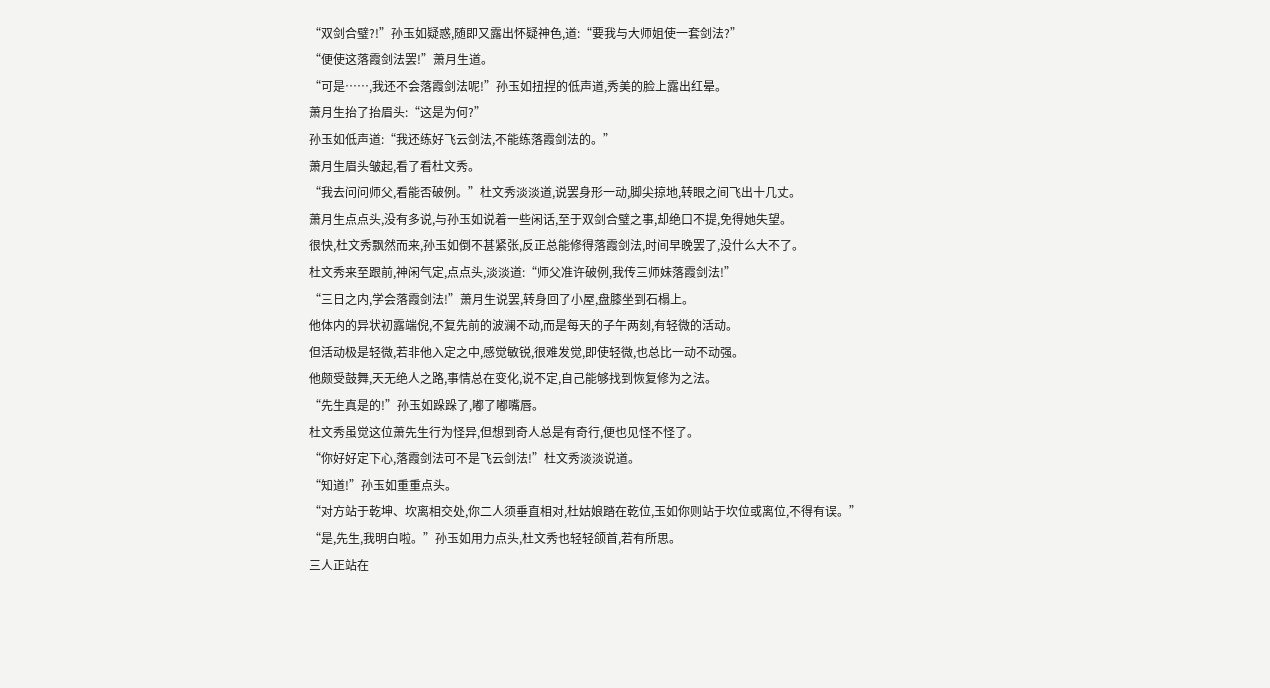“双剑合璧?!”孙玉如疑惑,随即又露出怀疑神色,道:“要我与大师姐使一套剑法?”
“便使这落霞剑法罢!”萧月生道。
“可是……,我还不会落霞剑法呢!”孙玉如扭捏的低声道,秀美的脸上露出红晕。
萧月生抬了抬眉头:“这是为何?”
孙玉如低声道:“我还练好飞云剑法,不能练落霞剑法的。”
萧月生眉头皱起,看了看杜文秀。
“我去问问师父,看能否破例。”杜文秀淡淡道,说罢身形一动,脚尖掠地,转眼之间飞出十几丈。
萧月生点点头,没有多说,与孙玉如说着一些闲话,至于双剑合璧之事,却绝口不提,免得她失望。
很快,杜文秀飘然而来,孙玉如倒不甚紧张,反正总能修得落霞剑法,时间早晚罢了,没什么大不了。
杜文秀来至跟前,神闲气定,点点头,淡淡道:“师父准许破例,我传三师妹落霞剑法!”
“三日之内,学会落霞剑法!”萧月生说罢,转身回了小屋,盘膝坐到石榻上。
他体内的异状初露端倪,不复先前的波澜不动,而是每天的子午两刻,有轻微的活动。
但活动极是轻微,若非他入定之中,感觉敏锐,很难发觉,即使轻微,也总比一动不动强。
他颇受鼓舞,天无绝人之路,事情总在变化,说不定,自己能够找到恢复修为之法。
“先生真是的!”孙玉如跺跺了,嘟了嘟嘴唇。
杜文秀虽觉这位萧先生行为怪异,但想到奇人总是有奇行,便也见怪不怪了。
“你好好定下心,落霞剑法可不是飞云剑法!”杜文秀淡淡说道。
“知道!”孙玉如重重点头。
“对方站于乾坤、坎离相交处,你二人须垂直相对,杜姑娘踏在乾位,玉如你则站于坎位或离位,不得有误。”
“是,先生,我明白啦。”孙玉如用力点头,杜文秀也轻轻颌首,若有所思。
三人正站在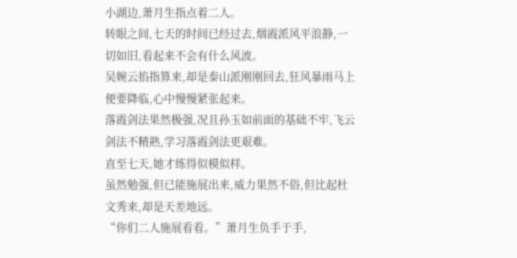小湖边,萧月生指点着二人。
转眼之间,七天的时间已经过去,烟霞派风平浪静,一切如旧,看起来不会有什么风波。
吴婉云掐指算来,却是泰山派刚刚回去,狂风暴雨马上便要降临,心中慢慢紧张起来。
落霞剑法果然极强,况且孙玉如前面的基础不牢,飞云剑法不精熟,学习落霞剑法更艰难。
直至七天,她才练得似模似样。
虽然勉强,但已能施展出来,威力果然不俗,但比起杜文秀来,却是天差地远。
“你们二人施展看看。”萧月生负手于手,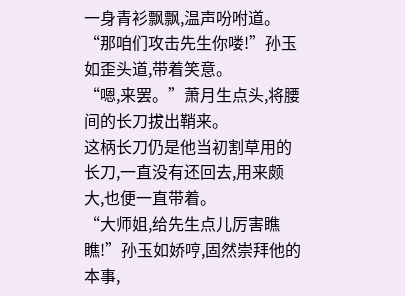一身青衫飘飘,温声吩咐道。
“那咱们攻击先生你喽!”孙玉如歪头道,带着笑意。
“嗯,来罢。”萧月生点头,将腰间的长刀拔出鞘来。
这柄长刀仍是他当初割草用的长刀,一直没有还回去,用来颇大,也便一直带着。
“大师姐,给先生点儿厉害瞧瞧!”孙玉如娇哼,固然崇拜他的本事,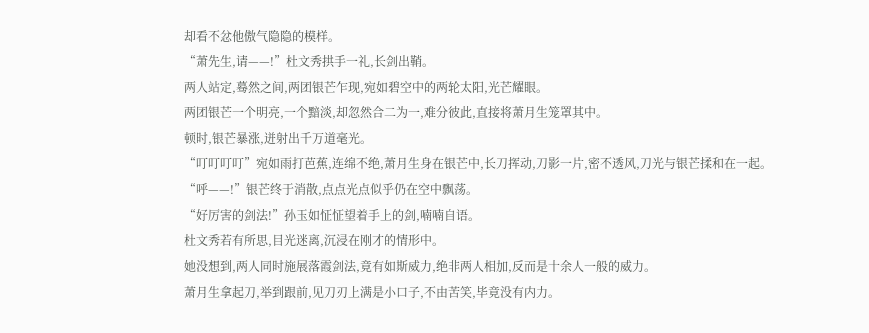却看不忿他傲气隐隐的模样。
“萧先生,请——!”杜文秀拱手一礼,长剑出鞘。
两人站定,蓦然之间,两团银芒乍现,宛如碧空中的两轮太阳,光芒耀眼。
两团银芒一个明亮,一个黯淡,却忽然合二为一,难分彼此,直接将萧月生笼罩其中。
顿时,银芒暴涨,迸射出千万道毫光。
“叮叮叮叮”宛如雨打芭蕉,连绵不绝,萧月生身在银芒中,长刀挥动,刀影一片,密不透风,刀光与银芒揉和在一起。
“呼——!”银芒终于消散,点点光点似乎仍在空中飘荡。
“好厉害的剑法!”孙玉如怔怔望着手上的剑,喃喃自语。
杜文秀若有所思,目光迷离,沉浸在刚才的情形中。
她没想到,两人同时施展落霞剑法,竟有如斯威力,绝非两人相加,反而是十余人一般的威力。
萧月生拿起刀,举到跟前,见刀刃上满是小口子,不由苦笑,毕竟没有内力。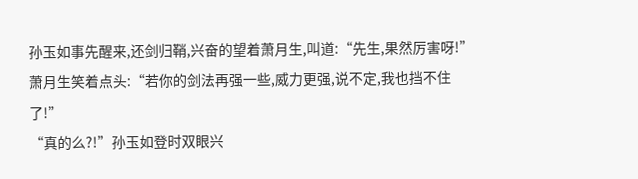孙玉如事先醒来,还剑归鞘,兴奋的望着萧月生,叫道:“先生,果然厉害呀!”
萧月生笑着点头:“若你的剑法再强一些,威力更强,说不定,我也挡不住了!”
“真的么?!”孙玉如登时双眼兴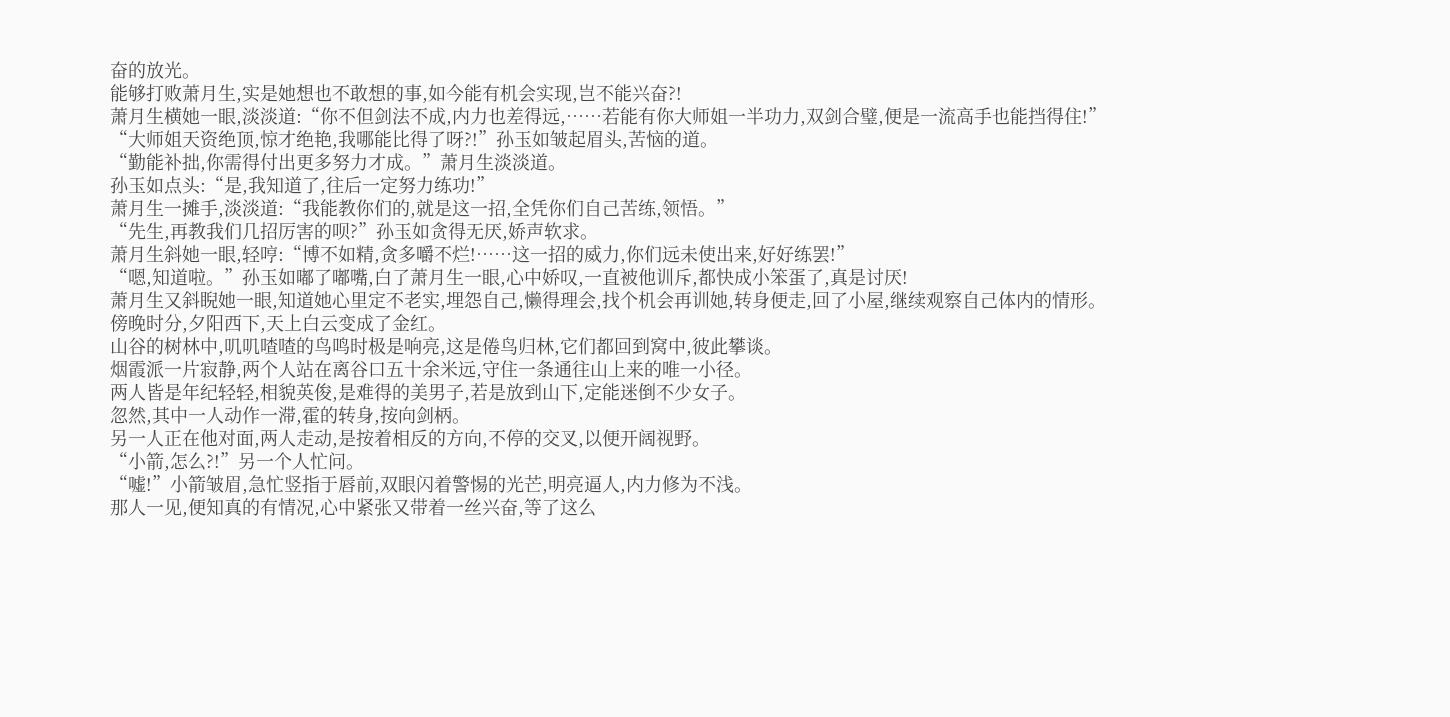奋的放光。
能够打败萧月生,实是她想也不敢想的事,如今能有机会实现,岂不能兴奋?!
萧月生横她一眼,淡淡道:“你不但剑法不成,内力也差得远,……若能有你大师姐一半功力,双剑合璧,便是一流高手也能挡得住!”
“大师姐天资绝顶,惊才绝艳,我哪能比得了呀?!”孙玉如皱起眉头,苦恼的道。
“勤能补拙,你需得付出更多努力才成。”萧月生淡淡道。
孙玉如点头:“是,我知道了,往后一定努力练功!”
萧月生一摊手,淡淡道:“我能教你们的,就是这一招,全凭你们自己苦练,领悟。”
“先生,再教我们几招厉害的呗?”孙玉如贪得无厌,娇声软求。
萧月生斜她一眼,轻哼:“博不如精,贪多嚼不烂!……这一招的威力,你们远未使出来,好好练罢!”
“嗯,知道啦。”孙玉如嘟了嘟嘴,白了萧月生一眼,心中娇叹,一直被他训斥,都快成小笨蛋了,真是讨厌!
萧月生又斜睨她一眼,知道她心里定不老实,埋怨自己,懒得理会,找个机会再训她,转身便走,回了小屋,继续观察自己体内的情形。
傍晚时分,夕阳西下,天上白云变成了金红。
山谷的树林中,叽叽喳喳的鸟鸣时极是响亮,这是倦鸟归林,它们都回到窝中,彼此攀谈。
烟霞派一片寂静,两个人站在离谷口五十余米远,守住一条通往山上来的唯一小径。
两人皆是年纪轻轻,相貌英俊,是难得的美男子,若是放到山下,定能迷倒不少女子。
忽然,其中一人动作一滞,霍的转身,按向剑柄。
另一人正在他对面,两人走动,是按着相反的方向,不停的交叉,以便开阔视野。
“小箭,怎么?!”另一个人忙问。
“嘘!”小箭皱眉,急忙竖指于唇前,双眼闪着警惕的光芒,明亮逼人,内力修为不浅。
那人一见,便知真的有情况,心中紧张又带着一丝兴奋,等了这么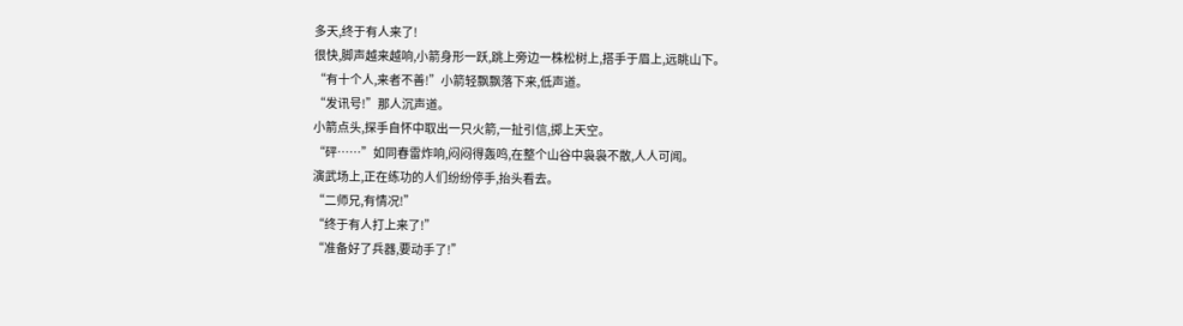多天,终于有人来了!
很快,脚声越来越响,小箭身形一跃,跳上旁边一株松树上,搭手于眉上,远眺山下。
“有十个人,来者不善!”小箭轻飘飘落下来,低声道。
“发讯号!”那人沉声道。
小箭点头,探手自怀中取出一只火箭,一扯引信,掷上天空。
“砰……”如同春雷炸响,闷闷得轰鸣,在整个山谷中袅袅不散,人人可闻。
演武场上,正在练功的人们纷纷停手,抬头看去。
“二师兄,有情况!”
“终于有人打上来了!”
“准备好了兵器,要动手了!”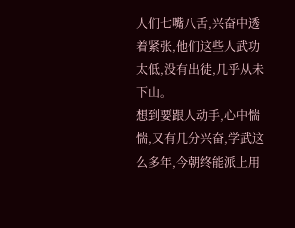人们七嘴八舌,兴奋中透着紧张,他们这些人武功太低,没有出徒,几乎从未下山。
想到要跟人动手,心中惴惴,又有几分兴奋,学武这么多年,今朝终能派上用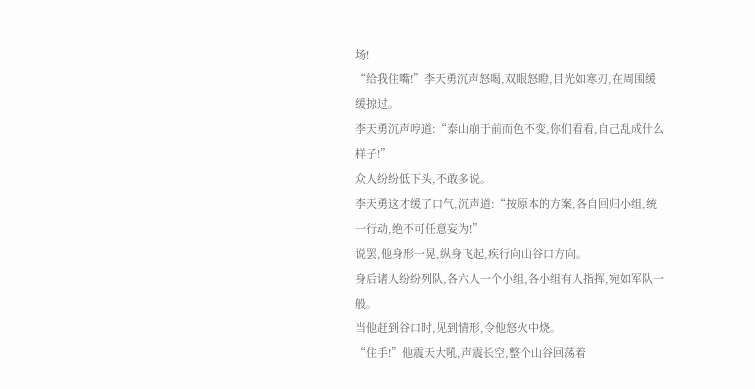场!
“给我住嘴!”李天勇沉声怒喝,双眼怒瞪,目光如寒刃,在周围缓缓掠过。
李天勇沉声哼道:“泰山崩于前而色不变,你们看看,自己乱成什么样子!”
众人纷纷低下头,不敢多说。
李天勇这才缓了口气,沉声道:“按原本的方案,各自回归小组,统一行动,绝不可任意妄为!”
说罢,他身形一晃,纵身飞起,疾行向山谷口方向。
身后诸人纷纷列队,各六人一个小组,各小组有人指挥,宛如军队一般。
当他赶到谷口时,见到情形,令他怒火中烧。
“住手!”他震天大吼,声震长空,整个山谷回荡着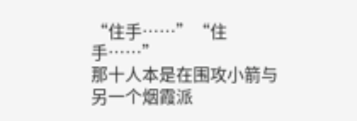“住手……”“住手……”
那十人本是在围攻小箭与另一个烟霞派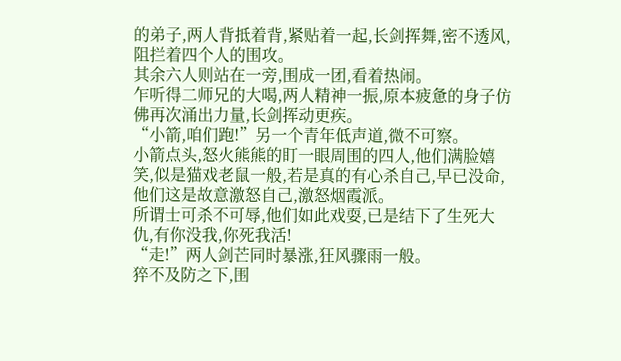的弟子,两人背抵着背,紧贴着一起,长剑挥舞,密不透风,阻拦着四个人的围攻。
其余六人则站在一旁,围成一团,看着热闹。
乍听得二师兄的大喝,两人精神一振,原本疲惫的身子仿佛再次涌出力量,长剑挥动更疾。
“小箭,咱们跑!”另一个青年低声道,微不可察。
小箭点头,怒火熊熊的盯一眼周围的四人,他们满脸嬉笑,似是猫戏老鼠一般,若是真的有心杀自己,早已没命,他们这是故意激怒自己,激怒烟霞派。
所谓士可杀不可辱,他们如此戏耍,已是结下了生死大仇,有你没我,你死我活!
“走!”两人剑芒同时暴涨,狂风骤雨一般。
猝不及防之下,围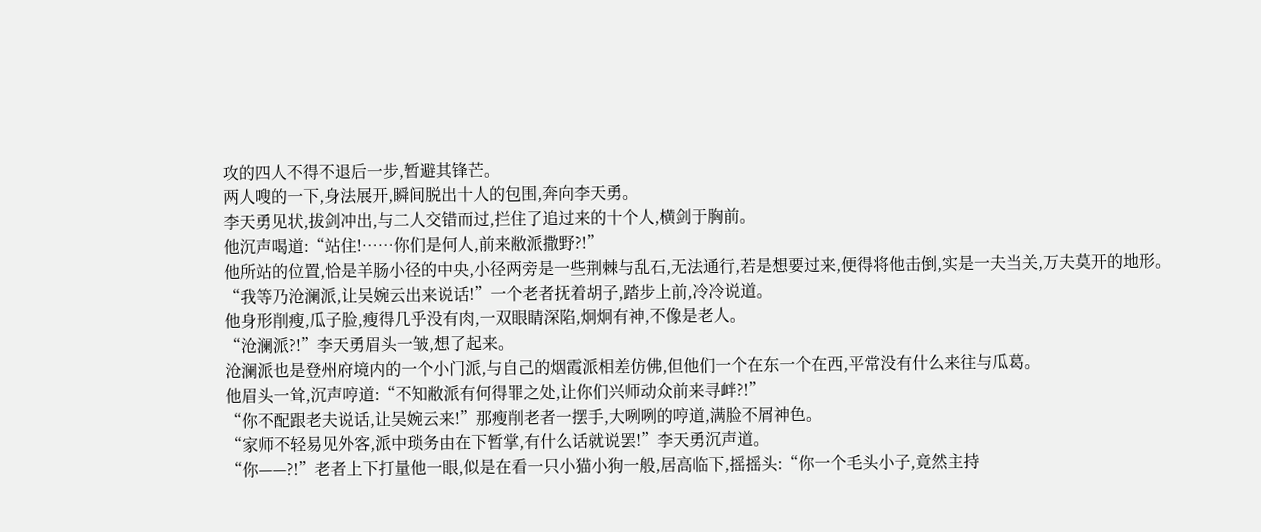攻的四人不得不退后一步,暂避其锋芒。
两人嗖的一下,身法展开,瞬间脱出十人的包围,奔向李天勇。
李天勇见状,拔剑冲出,与二人交错而过,拦住了追过来的十个人,横剑于胸前。
他沉声喝道:“站住!……你们是何人,前来敝派撒野?!”
他所站的位置,恰是羊肠小径的中央,小径两旁是一些荆棘与乱石,无法通行,若是想要过来,便得将他击倒,实是一夫当关,万夫莫开的地形。
“我等乃沧澜派,让吴婉云出来说话!”一个老者抚着胡子,踏步上前,冷冷说道。
他身形削瘦,瓜子脸,瘦得几乎没有肉,一双眼睛深陷,炯炯有神,不像是老人。
“沧澜派?!”李天勇眉头一皱,想了起来。
沧澜派也是登州府境内的一个小门派,与自己的烟霞派相差仿佛,但他们一个在东一个在西,平常没有什么来往与瓜葛。
他眉头一耸,沉声哼道:“不知敝派有何得罪之处,让你们兴师动众前来寻衅?!”
“你不配跟老夫说话,让吴婉云来!”那瘦削老者一摆手,大咧咧的哼道,满脸不屑神色。
“家师不轻易见外客,派中琐务由在下暂掌,有什么话就说罢!”李天勇沉声道。
“你——?!”老者上下打量他一眼,似是在看一只小猫小狗一般,居高临下,摇摇头:“你一个毛头小子,竟然主持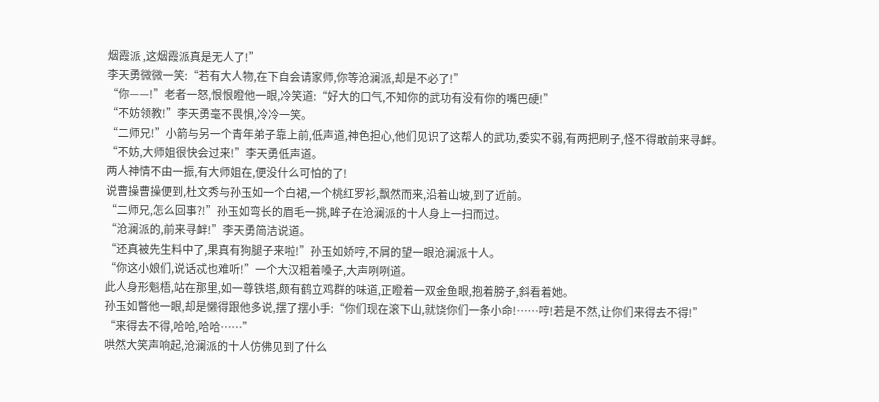烟霞派 ,这烟霞派真是无人了!”
李天勇微微一笑:“若有大人物,在下自会请家师,你等沧澜派,却是不必了!”
“你——!”老者一怒,恨恨瞪他一眼,冷笑道:“好大的口气,不知你的武功有没有你的嘴巴硬!”
“不妨领教!”李天勇毫不畏惧,冷冷一笑。
“二师兄!”小箭与另一个青年弟子靠上前,低声道,神色担心,他们见识了这帮人的武功,委实不弱,有两把刷子,怪不得敢前来寻衅。
“不妨,大师姐很快会过来!”李天勇低声道。
两人神情不由一振,有大师姐在,便没什么可怕的了!
说曹操曹操便到,杜文秀与孙玉如一个白裙,一个桃红罗衫,飘然而来,沿着山坡,到了近前。
“二师兄,怎么回事?!”孙玉如弯长的眉毛一挑,眸子在沧澜派的十人身上一扫而过。
“沧澜派的,前来寻衅!”李天勇简洁说道。
“还真被先生料中了,果真有狗腿子来啦!”孙玉如娇哼,不屑的望一眼沧澜派十人。
“你这小娘们,说话忒也难听!”一个大汉粗着嗓子,大声咧咧道。
此人身形魁梧,站在那里,如一尊铁塔,颇有鹤立鸡群的味道,正瞪着一双金鱼眼,抱着膀子,斜看着她。
孙玉如瞥他一眼,却是懒得跟他多说,摆了摆小手:“你们现在滚下山,就饶你们一条小命!……哼!若是不然,让你们来得去不得!”
“来得去不得,哈哈,哈哈……”
哄然大笑声响起,沧澜派的十人仿佛见到了什么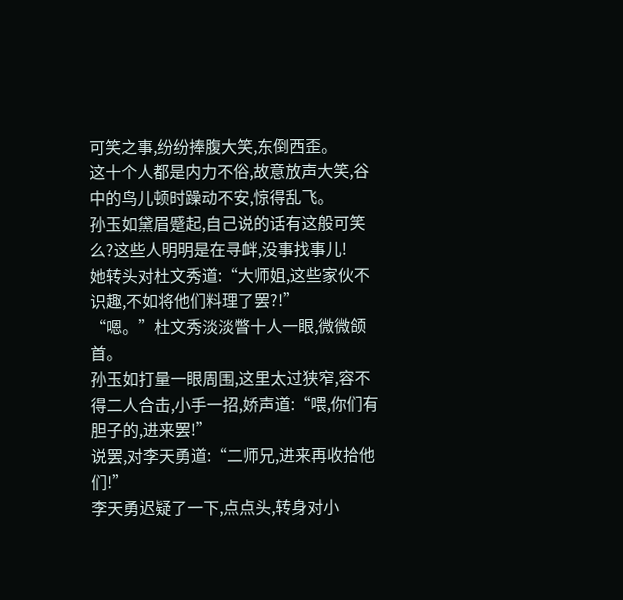可笑之事,纷纷捧腹大笑,东倒西歪。
这十个人都是内力不俗,故意放声大笑,谷中的鸟儿顿时躁动不安,惊得乱飞。
孙玉如黛眉蹙起,自己说的话有这般可笑么?这些人明明是在寻衅,没事找事儿!
她转头对杜文秀道:“大师姐,这些家伙不识趣,不如将他们料理了罢?!”
“嗯。”杜文秀淡淡瞥十人一眼,微微颌首。
孙玉如打量一眼周围,这里太过狭窄,容不得二人合击,小手一招,娇声道:“喂,你们有胆子的,进来罢!”
说罢,对李天勇道:“二师兄,进来再收拾他们!”
李天勇迟疑了一下,点点头,转身对小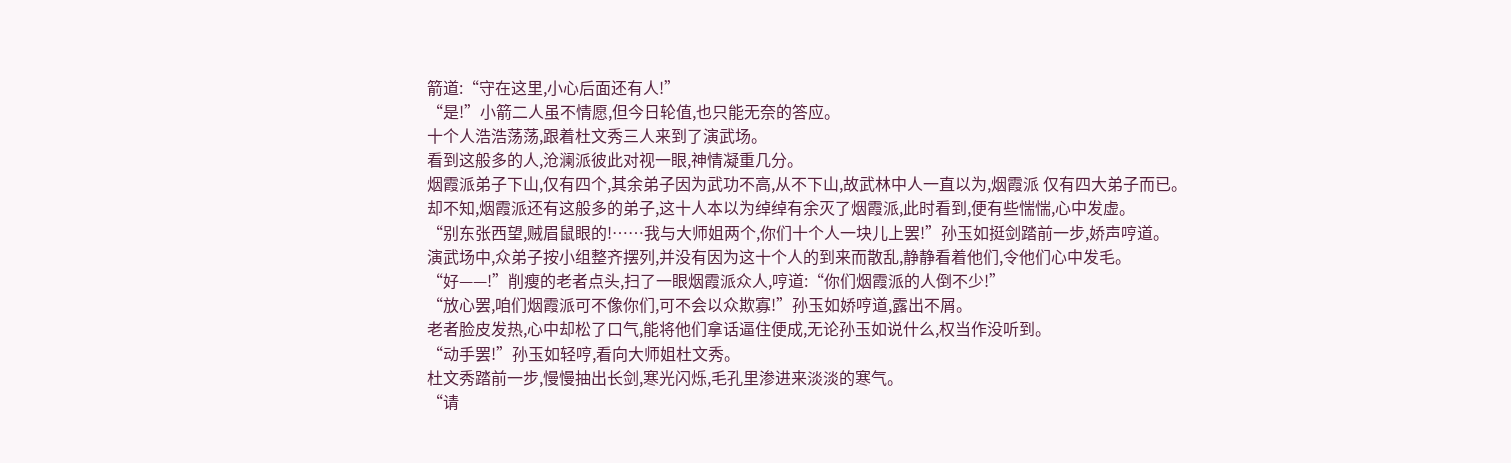箭道:“守在这里,小心后面还有人!”
“是!”小箭二人虽不情愿,但今日轮值,也只能无奈的答应。
十个人浩浩荡荡,跟着杜文秀三人来到了演武场。
看到这般多的人,沧澜派彼此对视一眼,神情凝重几分。
烟霞派弟子下山,仅有四个,其余弟子因为武功不高,从不下山,故武林中人一直以为,烟霞派 仅有四大弟子而已。
却不知,烟霞派还有这般多的弟子,这十人本以为绰绰有余灭了烟霞派,此时看到,便有些惴惴,心中发虚。
“别东张西望,贼眉鼠眼的!……我与大师姐两个,你们十个人一块儿上罢!”孙玉如挺剑踏前一步,娇声哼道。
演武场中,众弟子按小组整齐摆列,并没有因为这十个人的到来而散乱,静静看着他们,令他们心中发毛。
“好——!”削瘦的老者点头,扫了一眼烟霞派众人,哼道:“你们烟霞派的人倒不少!”
“放心罢,咱们烟霞派可不像你们,可不会以众欺寡!”孙玉如娇哼道,露出不屑。
老者脸皮发热,心中却松了口气,能将他们拿话逼住便成,无论孙玉如说什么,权当作没听到。
“动手罢!”孙玉如轻哼,看向大师姐杜文秀。
杜文秀踏前一步,慢慢抽出长剑,寒光闪烁,毛孔里渗进来淡淡的寒气。
“请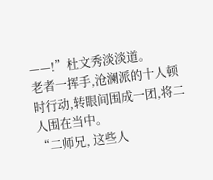——!”杜文秀淡淡道。
老者一挥手,沧澜派的十人顿时行动,转眼间围成一团,将二人围在当中。
“二师兄, 这些人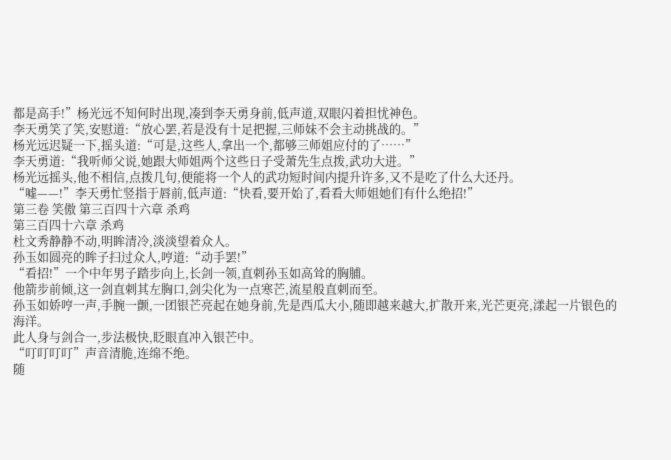都是高手!”杨光远不知何时出现,凑到李天勇身前,低声道,双眼闪着担忧神色。
李天勇笑了笑,安慰道:“放心罢,若是没有十足把握,三师妹不会主动挑战的。”
杨光远迟疑一下,摇头道:“可是,这些人,拿出一个,都够三师姐应付的了……”
李天勇道:“我听师父说,她跟大师姐两个这些日子受萧先生点拨,武功大进。”
杨光远摇头,他不相信,点拨几句,便能将一个人的武功短时间内提升许多,又不是吃了什么大还丹。
“嘘——!”李天勇忙竖指于唇前,低声道:“快看,要开始了,看看大师姐她们有什么绝招!”
第三卷 笑傲 第三百四十六章 杀鸡
第三百四十六章 杀鸡
杜文秀静静不动,明眸清冷,淡淡望着众人。
孙玉如圆亮的眸子扫过众人,哼道:“动手罢!”
“看招!”一个中年男子踏步向上,长剑一领,直刺孙玉如高耸的胸脯。
他箭步前倾,这一剑直刺其左胸口,剑尖化为一点寒芒,流星般直刺而至。
孙玉如娇哼一声,手腕一颤,一团银芒亮起在她身前,先是西瓜大小,随即越来越大,扩散开来,光芒更亮,漾起一片银色的海洋。
此人身与剑合一,步法极快,眨眼直冲入银芒中。
“叮叮叮叮”声音清脆,连绵不绝。
随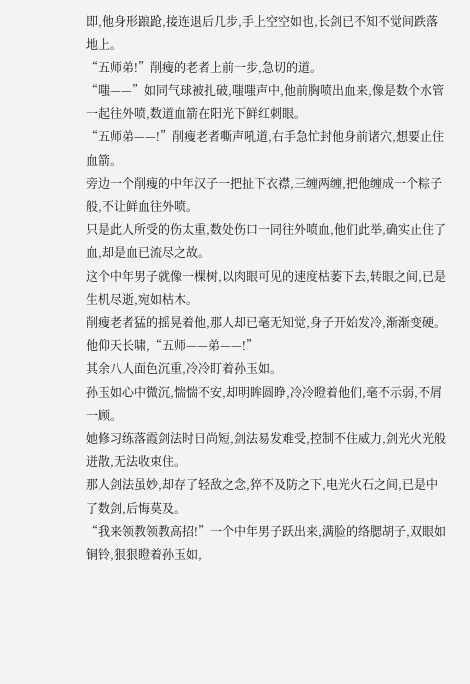即,他身形踉跄,接连退后几步,手上空空如也,长剑已不知不觉间跌落地上。
“五师弟!”削瘦的老者上前一步,急切的道。
“嗤——”如同气球被扎破,嗤嗤声中,他前胸喷出血来,像是数个水管一起往外喷,数道血箭在阳光下鲜红刺眼。
“五师弟——!”削瘦老者嘶声吼道,右手急忙封他身前诸穴,想要止住血箭。
旁边一个削瘦的中年汉子一把扯下衣襟,三缠两缠,把他缠成一个粽子般,不让鲜血往外喷。
只是此人所受的伤太重,数处伤口一同往外喷血,他们此举,确实止住了血,却是血已流尽之故。
这个中年男子就像一棵树,以肉眼可见的速度枯萎下去,转眼之间,已是生机尽逝,宛如枯木。
削瘦老者猛的摇晃着他,那人却已毫无知觉,身子开始发冷,渐渐变硬。
他仰天长啸,“五师——弟——!”
其余八人面色沉重,冷冷盯着孙玉如。
孙玉如心中微沉,惴惴不安,却明眸圆睁,冷冷瞪着他们,毫不示弱,不屑一顾。
她修习练落霞剑法时日尚短,剑法易发难受,控制不住威力,剑光火光般迸散,无法收束住。
那人剑法虽妙,却存了轻敌之念,猝不及防之下,电光火石之间,已是中了数剑,后悔莫及。
“我来领教领教高招!”一个中年男子跃出来,满脸的络腮胡子,双眼如铜铃,狠狠瞪着孙玉如,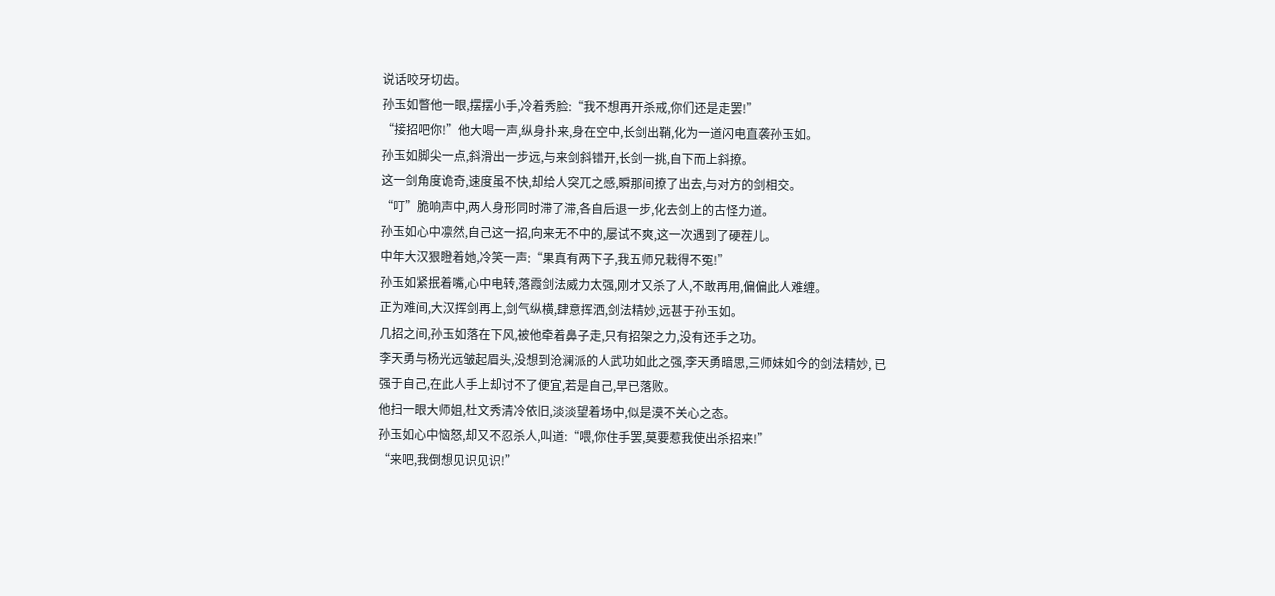说话咬牙切齿。
孙玉如瞥他一眼,摆摆小手,冷着秀脸:“我不想再开杀戒,你们还是走罢!”
“接招吧你!”他大喝一声,纵身扑来,身在空中,长剑出鞘,化为一道闪电直袭孙玉如。
孙玉如脚尖一点,斜滑出一步远,与来剑斜错开,长剑一挑,自下而上斜撩。
这一剑角度诡奇,速度虽不快,却给人突兀之感,瞬那间撩了出去,与对方的剑相交。
“叮”脆响声中,两人身形同时滞了滞,各自后退一步,化去剑上的古怪力道。
孙玉如心中凛然,自己这一招,向来无不中的,屡试不爽,这一次遇到了硬茬儿。
中年大汉狠瞪着她,冷笑一声:“果真有两下子,我五师兄栽得不冤!”
孙玉如紧抿着嘴,心中电转,落霞剑法威力太强,刚才又杀了人,不敢再用,偏偏此人难缠。
正为难间,大汉挥剑再上,剑气纵横,肆意挥洒,剑法精妙,远甚于孙玉如。
几招之间,孙玉如落在下风,被他牵着鼻子走,只有招架之力,没有还手之功。
李天勇与杨光远皱起眉头,没想到沧澜派的人武功如此之强,李天勇暗思,三师妹如今的剑法精妙, 已强于自己,在此人手上却讨不了便宜,若是自己,早已落败。
他扫一眼大师姐,杜文秀清冷依旧,淡淡望着场中,似是漠不关心之态。
孙玉如心中恼怒,却又不忍杀人,叫道:“喂,你住手罢,莫要惹我使出杀招来!”
“来吧,我倒想见识见识!”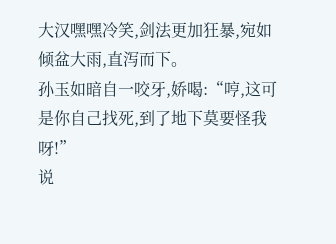大汉嘿嘿冷笑,剑法更加狂暴,宛如倾盆大雨,直泻而下。
孙玉如暗自一咬牙,娇喝:“哼,这可是你自己找死,到了地下莫要怪我呀!”
说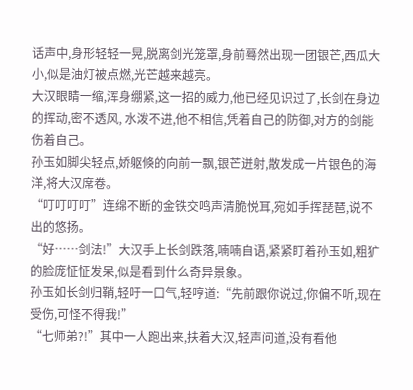话声中,身形轻轻一晃,脱离剑光笼罩,身前蓦然出现一团银芒,西瓜大小,似是油灯被点燃,光芒越来越亮。
大汉眼睛一缩,浑身绷紧,这一招的威力,他已经见识过了,长剑在身边的挥动,密不透风, 水泼不进,他不相信,凭着自己的防御,对方的剑能伤着自己。
孙玉如脚尖轻点,娇躯倏的向前一飘,银芒迸射,散发成一片银色的海洋,将大汉席卷。
“叮叮叮叮”连绵不断的金铁交鸣声清脆悦耳,宛如手挥琵琶,说不出的悠扬。
“好……剑法!”大汉手上长剑跌落,喃喃自语,紧紧盯着孙玉如,粗犷的脸庞怔怔发呆,似是看到什么奇异景象。
孙玉如长剑归鞘,轻吁一口气,轻哼道:“先前跟你说过,你偏不听,现在受伤,可怪不得我!”
“七师弟?!”其中一人跑出来,扶着大汉,轻声问道,没有看他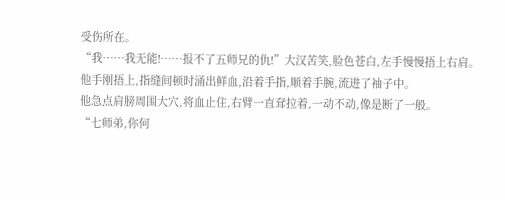受伤所在。
“我……我无能!……报不了五师兄的仇!”大汉苦笑,脸色苍白,左手慢慢捂上右肩。
他手刚捂上,指缝间顿时涌出鲜血,沿着手指,顺着手腕,流进了袖子中。
他急点肩膀周围大穴,将血止住,右臂一直耷拉着,一动不动,像是断了一般。
“七师弟,你何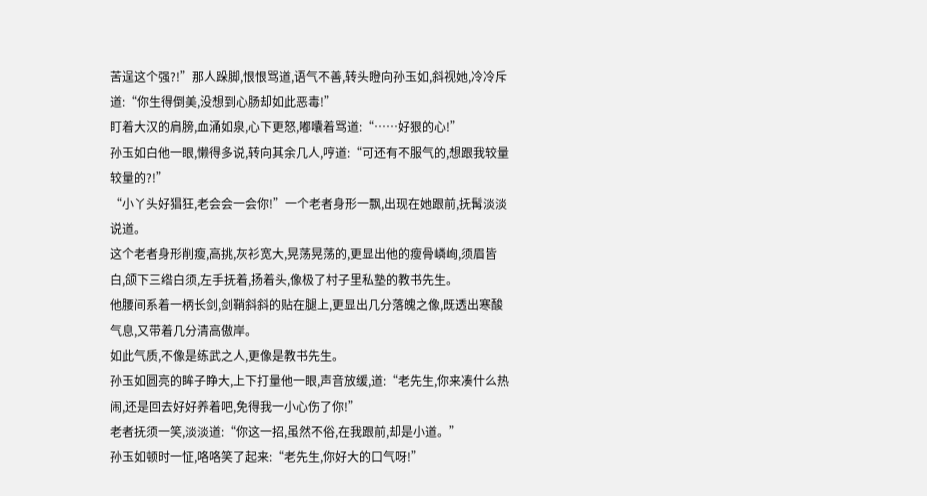苦逞这个强?!”那人跺脚,恨恨骂道,语气不善,转头瞪向孙玉如,斜视她,冷冷斥道:“你生得倒美,没想到心肠却如此恶毒!”
盯着大汉的肩膀,血涌如泉,心下更怒,嘟囔着骂道:“……好狠的心!”
孙玉如白他一眼,懒得多说,转向其余几人,哼道:“可还有不服气的,想跟我较量较量的?!”
“小丫头好猖狂,老会会一会你!”一个老者身形一飘,出现在她跟前,抚髯淡淡说道。
这个老者身形削瘦,高挑,灰衫宽大,晃荡晃荡的,更显出他的瘦骨嶙峋,须眉皆白,颌下三绺白须,左手抚着,扬着头,像极了村子里私塾的教书先生。
他腰间系着一柄长剑,剑鞘斜斜的贴在腿上,更显出几分落魄之像,既透出寒酸气息,又带着几分清高傲岸。
如此气质,不像是练武之人,更像是教书先生。
孙玉如圆亮的眸子睁大,上下打量他一眼,声音放缓,道:“老先生,你来凑什么热闹,还是回去好好养着吧,免得我一小心伤了你!”
老者抚须一笑,淡淡道:“你这一招,虽然不俗,在我跟前,却是小道。”
孙玉如顿时一怔,咯咯笑了起来:“老先生,你好大的口气呀!”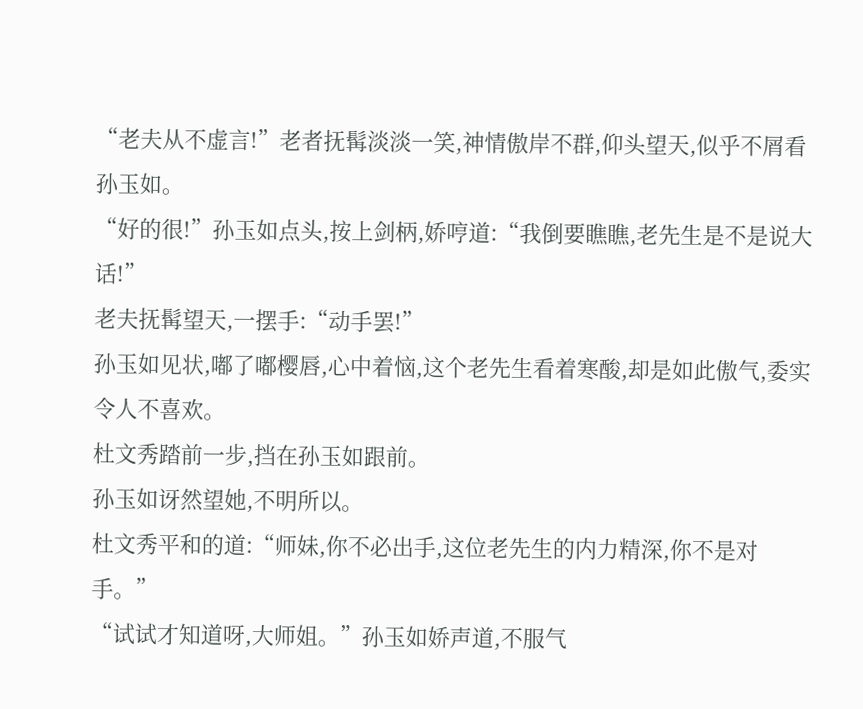“老夫从不虚言!”老者抚髯淡淡一笑,神情傲岸不群,仰头望天,似乎不屑看孙玉如。
“好的很!”孙玉如点头,按上剑柄,娇哼道:“我倒要瞧瞧,老先生是不是说大话!”
老夫抚髯望天,一摆手:“动手罢!”
孙玉如见状,嘟了嘟樱唇,心中着恼,这个老先生看着寒酸,却是如此傲气,委实令人不喜欢。
杜文秀踏前一步,挡在孙玉如跟前。
孙玉如讶然望她,不明所以。
杜文秀平和的道:“师妹,你不必出手,这位老先生的内力精深,你不是对手。”
“试试才知道呀,大师姐。”孙玉如娇声道,不服气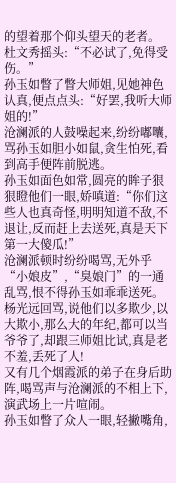的望着那个仰头望天的老者。
杜文秀摇头:“不必试了,免得受伤。”
孙玉如瞥了瞥大师姐,见她神色认真,便点点头:“好罢,我听大师姐的!”
沧澜派的人鼓噪起来,纷纷嘟囔,骂孙玉如胆小如鼠,贪生怕死,看到高手便阵前脱逃。
孙玉如面色如常,圆亮的眸子狠狠瞪他们一眼,娇嗔道:“你们这些人也真奇怪,明明知道不敌,不退让,反而赶上去送死,真是天下第一大傻瓜!”
沧澜派顿时纷纷喝骂,无外乎“小娘皮”,“臭娘门”的一通乱骂,恨不得孙玉如乖乖送死。
杨光远回骂,说他们以多欺少,以大欺小,那么大的年纪,都可以当爷爷了,却跟三师姐比试,真是老不羞,丢死了人!
又有几个烟霞派的弟子在身后助阵,喝骂声与沧澜派的不相上下,演武场上一片喧闹。
孙玉如瞥了众人一眼,轻撇嘴角,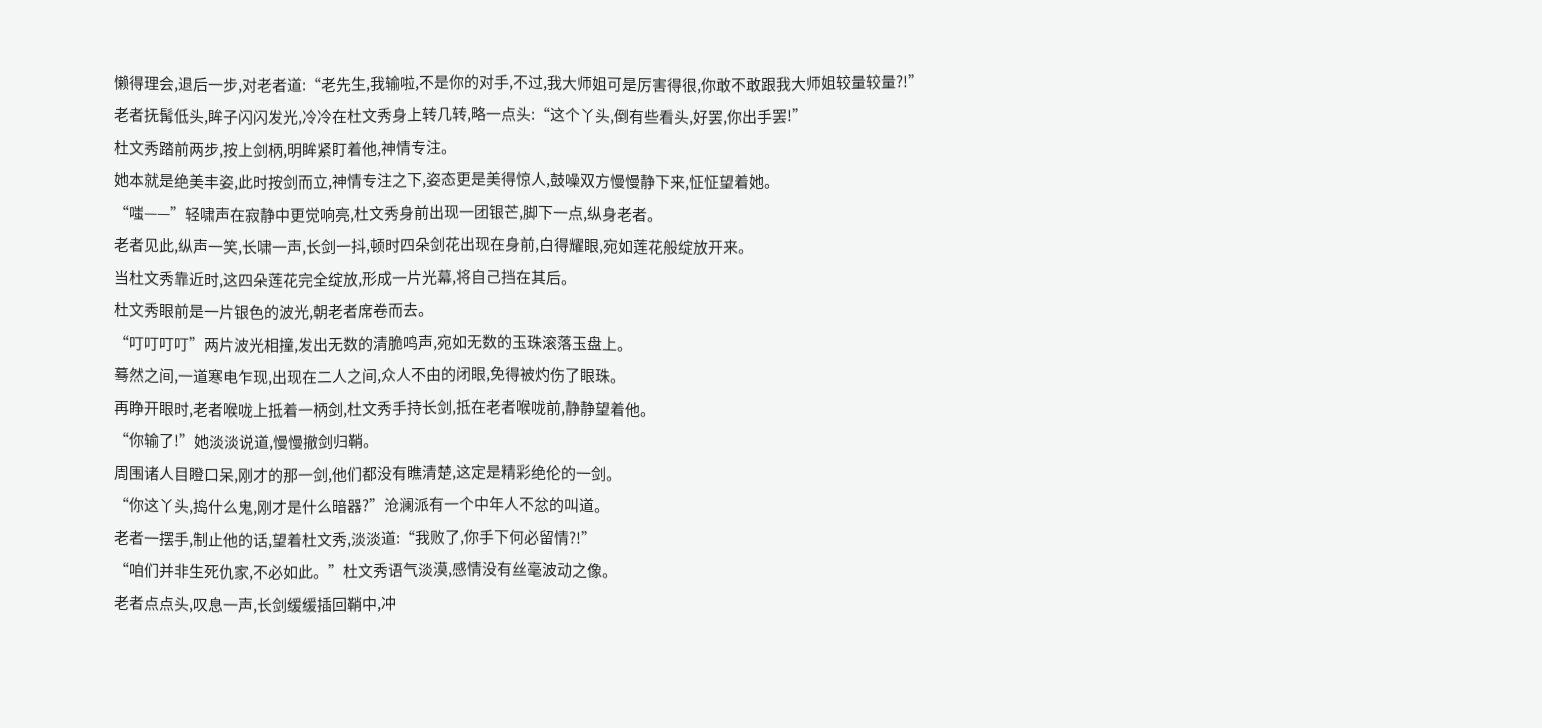懒得理会,退后一步,对老者道:“老先生,我输啦,不是你的对手,不过,我大师姐可是厉害得很,你敢不敢跟我大师姐较量较量?!”
老者抚髯低头,眸子闪闪发光,冷冷在杜文秀身上转几转,略一点头:“这个丫头,倒有些看头,好罢,你出手罢!”
杜文秀踏前两步,按上剑柄,明眸紧盯着他,神情专注。
她本就是绝美丰姿,此时按剑而立,神情专注之下,姿态更是美得惊人,鼓噪双方慢慢静下来,怔怔望着她。
“嗤——”轻啸声在寂静中更觉响亮,杜文秀身前出现一团银芒,脚下一点,纵身老者。
老者见此,纵声一笑,长啸一声,长剑一抖,顿时四朵剑花出现在身前,白得耀眼,宛如莲花般绽放开来。
当杜文秀靠近时,这四朵莲花完全绽放,形成一片光幕,将自己挡在其后。
杜文秀眼前是一片银色的波光,朝老者席卷而去。
“叮叮叮叮”两片波光相撞,发出无数的清脆鸣声,宛如无数的玉珠滚落玉盘上。
蓦然之间,一道寒电乍现,出现在二人之间,众人不由的闭眼,免得被灼伤了眼珠。
再睁开眼时,老者喉咙上抵着一柄剑,杜文秀手持长剑,抵在老者喉咙前,静静望着他。
“你输了!”她淡淡说道,慢慢撤剑归鞘。
周围诸人目瞪口呆,刚才的那一剑,他们都没有瞧清楚,这定是精彩绝伦的一剑。
“你这丫头,捣什么鬼,刚才是什么暗器?”沧澜派有一个中年人不忿的叫道。
老者一摆手,制止他的话,望着杜文秀,淡淡道:“我败了,你手下何必留情?!”
“咱们并非生死仇家,不必如此。”杜文秀语气淡漠,感情没有丝毫波动之像。
老者点点头,叹息一声,长剑缓缓插回鞘中,冲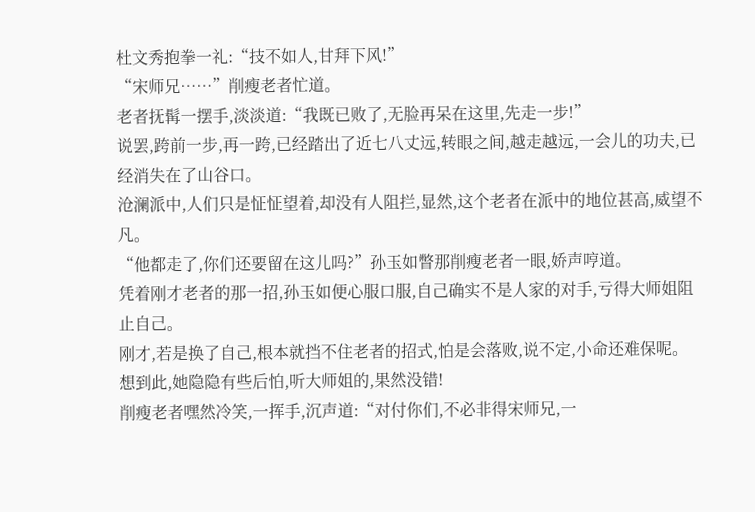杜文秀抱拳一礼:“技不如人,甘拜下风!”
“宋师兄……”削瘦老者忙道。
老者抚髯一摆手,淡淡道:“我既已败了,无脸再呆在这里,先走一步!”
说罢,跨前一步,再一跨,已经踏出了近七八丈远,转眼之间,越走越远,一会儿的功夫,已经消失在了山谷口。
沧澜派中,人们只是怔怔望着,却没有人阻拦,显然,这个老者在派中的地位甚高,威望不凡。
“他都走了,你们还要留在这儿吗?”孙玉如瞥那削瘦老者一眼,娇声哼道。
凭着刚才老者的那一招,孙玉如便心服口服,自己确实不是人家的对手,亏得大师姐阻止自己。
刚才,若是换了自己,根本就挡不住老者的招式,怕是会落败,说不定,小命还难保呢。
想到此,她隐隐有些后怕,听大师姐的,果然没错!
削瘦老者嘿然冷笑,一挥手,沉声道:“对付你们,不必非得宋师兄,一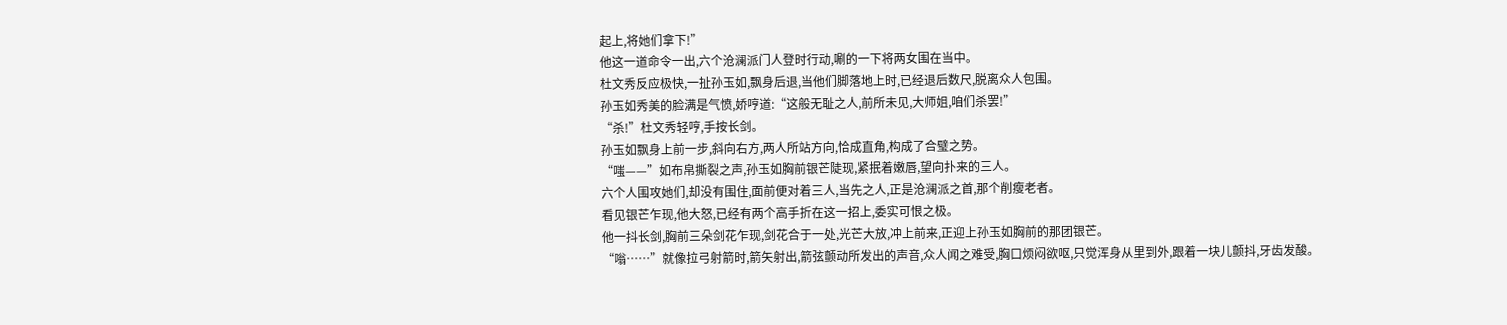起上,将她们拿下!”
他这一道命令一出,六个沧澜派门人登时行动,唰的一下将两女围在当中。
杜文秀反应极快,一扯孙玉如,飘身后退,当他们脚落地上时,已经退后数尺,脱离众人包围。
孙玉如秀美的脸满是气愤,娇哼道:“这般无耻之人,前所未见,大师姐,咱们杀罢!”
“杀!”杜文秀轻哼,手按长剑。
孙玉如飘身上前一步,斜向右方,两人所站方向,恰成直角,构成了合璧之势。
“嗤——”如布帛撕裂之声,孙玉如胸前银芒陡现,紧抿着嫩唇,望向扑来的三人。
六个人围攻她们,却没有围住,面前便对着三人,当先之人,正是沧澜派之首,那个削瘦老者。
看见银芒乍现,他大怒,已经有两个高手折在这一招上,委实可恨之极。
他一抖长剑,胸前三朵剑花乍现,剑花合于一处,光芒大放,冲上前来,正迎上孙玉如胸前的那团银芒。
“嗡……”就像拉弓射箭时,箭矢射出,箭弦颤动所发出的声音,众人闻之难受,胸口烦闷欲呕,只觉浑身从里到外,跟着一块儿颤抖,牙齿发酸。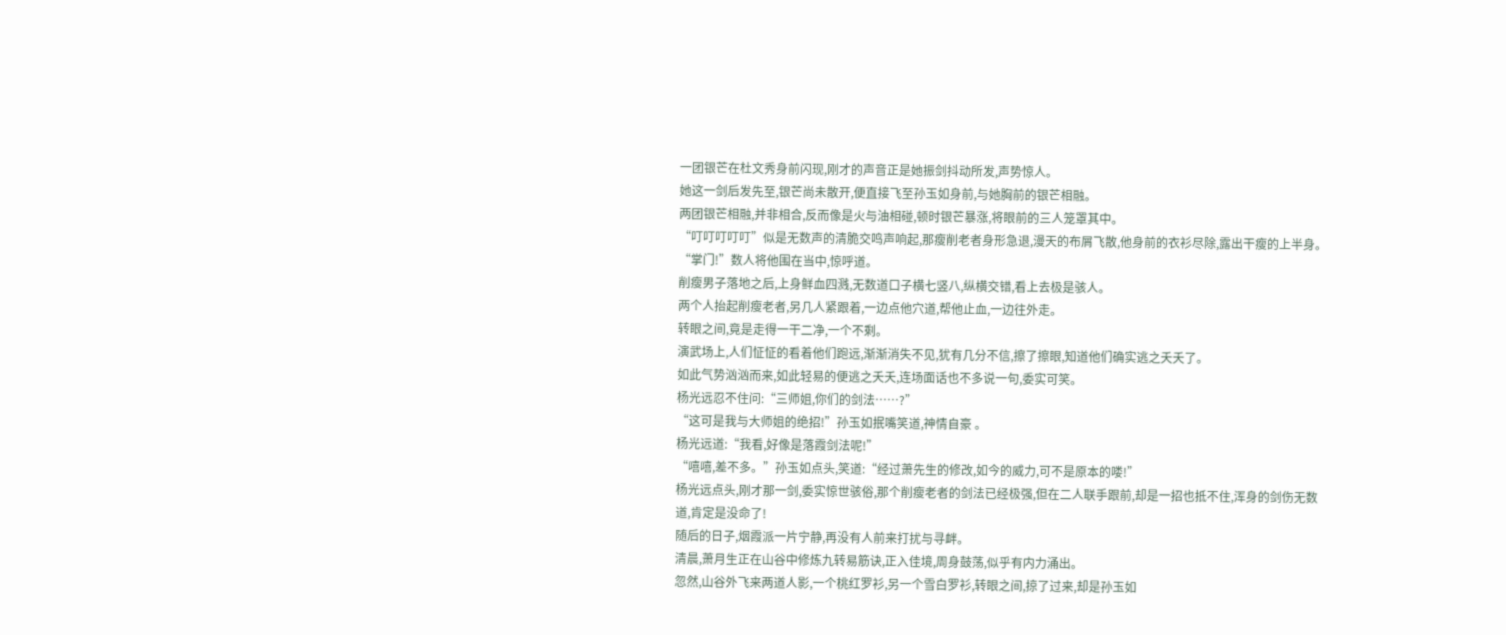一团银芒在杜文秀身前闪现,刚才的声音正是她振剑抖动所发,声势惊人。
她这一剑后发先至,银芒尚未散开,便直接飞至孙玉如身前,与她胸前的银芒相融。
两团银芒相融,并非相合,反而像是火与油相碰,顿时银芒暴涨,将眼前的三人笼罩其中。
“叮叮叮叮叮”似是无数声的清脆交鸣声响起,那瘦削老者身形急退,漫天的布屑飞散,他身前的衣衫尽除,露出干瘦的上半身。
“掌门!”数人将他围在当中,惊呼道。
削瘦男子落地之后,上身鲜血四溅,无数道口子横七竖八,纵横交错,看上去极是骇人。
两个人抬起削瘦老者,另几人紧跟着,一边点他穴道,帮他止血,一边往外走。
转眼之间,竟是走得一干二净,一个不剩。
演武场上,人们怔怔的看着他们跑远,渐渐消失不见,犹有几分不信,擦了擦眼,知道他们确实逃之夭夭了。
如此气势汹汹而来,如此轻易的便逃之夭夭,连场面话也不多说一句,委实可笑。
杨光远忍不住问:“三师姐,你们的剑法……?”
“这可是我与大师姐的绝招!”孙玉如抿嘴笑道,神情自豪 。
杨光远道:“我看,好像是落霞剑法呢!”
“嘻嘻,差不多。”孙玉如点头,笑道:“经过萧先生的修改,如今的威力,可不是原本的喽!”
杨光远点头,刚才那一剑,委实惊世骇俗,那个削瘦老者的剑法已经极强,但在二人联手跟前,却是一招也抵不住,浑身的剑伤无数道,肯定是没命了!
随后的日子,烟霞派一片宁静,再没有人前来打扰与寻衅。
清晨,萧月生正在山谷中修炼九转易筋诀,正入佳境,周身鼓荡,似乎有内力涌出。
忽然,山谷外飞来两道人影,一个桃红罗衫,另一个雪白罗衫,转眼之间,掠了过来,却是孙玉如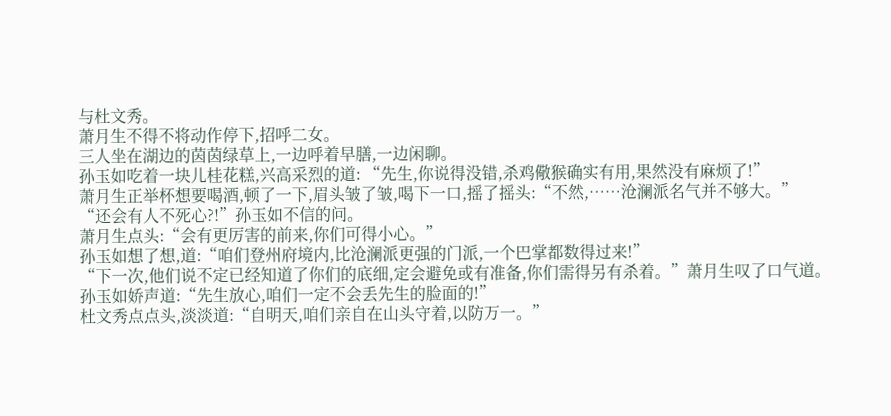与杜文秀。
萧月生不得不将动作停下,招呼二女。
三人坐在湖边的茵茵绿草上,一边呼着早膳,一边闲聊。
孙玉如吃着一块儿桂花糕,兴高采烈的道: “先生,你说得没错,杀鸡儆猴确实有用,果然没有麻烦了!”
萧月生正举杯想要喝酒,顿了一下,眉头皱了皱,喝下一口,摇了摇头:“不然,……沧澜派名气并不够大。”
“还会有人不死心?!”孙玉如不信的问。
萧月生点头:“会有更厉害的前来,你们可得小心。”
孙玉如想了想,道:“咱们登州府境内,比沧澜派更强的门派,一个巴掌都数得过来!”
“下一次,他们说不定已经知道了你们的底细,定会避免或有准备,你们需得另有杀着。”萧月生叹了口气道。
孙玉如娇声道:“先生放心,咱们一定不会丢先生的脸面的!”
杜文秀点点头,淡淡道:“自明天,咱们亲自在山头守着,以防万一。”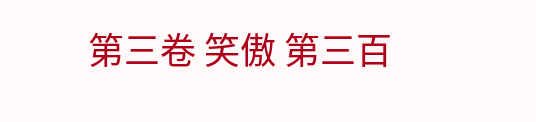第三卷 笑傲 第三百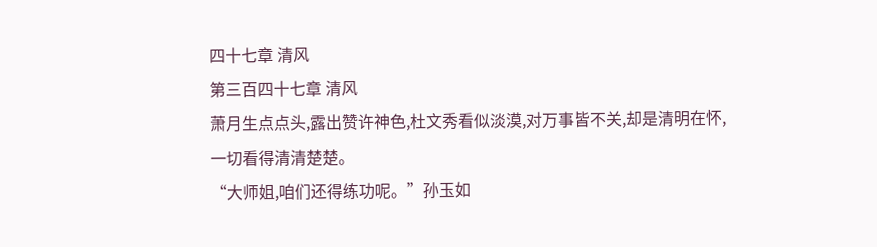四十七章 清风
第三百四十七章 清风
萧月生点点头,露出赞许神色,杜文秀看似淡漠,对万事皆不关,却是清明在怀,一切看得清清楚楚。
“大师姐,咱们还得练功呢。”孙玉如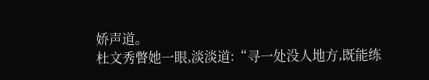娇声道。
杜文秀瞥她一眼,淡淡道:“寻一处没人地方,既能练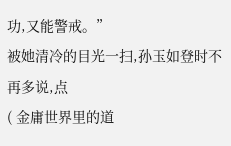功,又能警戒。”
被她清冷的目光一扫,孙玉如登时不再多说,点
( 金庸世界里的道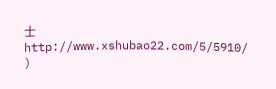士 http://www.xshubao22.com/5/5910/ )